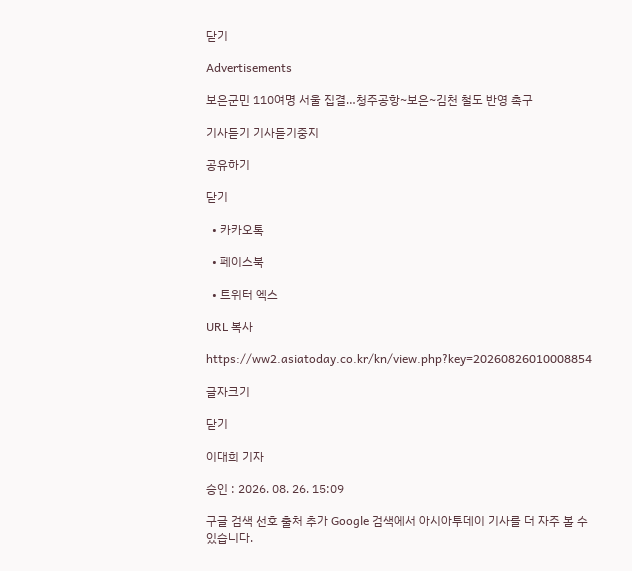닫기

Advertisements

보은군민 110여명 서울 집결…청주공항~보은~김천 철도 반영 촉구

기사듣기 기사듣기중지

공유하기

닫기

  • 카카오톡

  • 페이스북

  • 트위터 엑스

URL 복사

https://ww2.asiatoday.co.kr/kn/view.php?key=20260826010008854

글자크기

닫기

이대희 기자

승인 : 2026. 08. 26. 15:09

구글 검색 선호 출처 추가 Google 검색에서 아시아투데이 기사를 더 자주 볼 수 있습니다.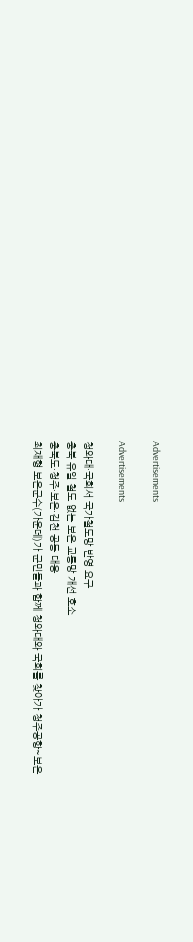Advertisements

Advertisements

청와대·국회서 국가철도망 반영 요구
충북 유일 철도 없는 보은 교통망 개선 호소
충북도·청주·보은·김천 공동 대응
최재형 보은군수(가운데)가 군민들과 함께 청와대와 국회를 찾아가 청주공항~보은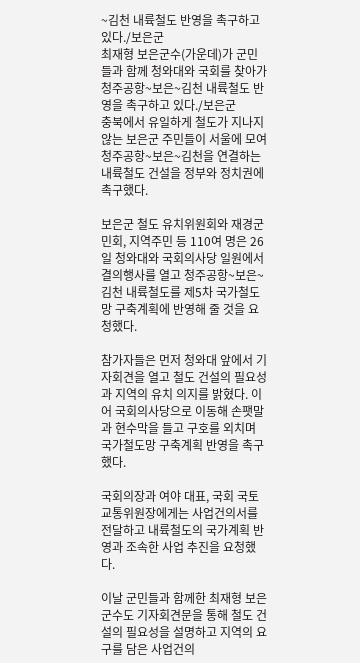~김천 내륙철도 반영을 촉구하고 있다./보은군
최재형 보은군수(가운데)가 군민들과 함께 청와대와 국회를 찾아가 청주공항~보은~김천 내륙철도 반영을 촉구하고 있다./보은군
충북에서 유일하게 철도가 지나지 않는 보은군 주민들이 서울에 모여 청주공항~보은~김천을 연결하는 내륙철도 건설을 정부와 정치권에 촉구했다.

보은군 철도 유치위원회와 재경군민회, 지역주민 등 110여 명은 26일 청와대와 국회의사당 일원에서 결의행사를 열고 청주공항~보은~김천 내륙철도를 제5차 국가철도망 구축계획에 반영해 줄 것을 요청했다.

참가자들은 먼저 청와대 앞에서 기자회견을 열고 철도 건설의 필요성과 지역의 유치 의지를 밝혔다. 이어 국회의사당으로 이동해 손팻말과 현수막을 들고 구호를 외치며 국가철도망 구축계획 반영을 촉구했다.

국회의장과 여야 대표, 국회 국토교통위원장에게는 사업건의서를 전달하고 내륙철도의 국가계획 반영과 조속한 사업 추진을 요청했다.

이날 군민들과 함께한 최재형 보은군수도 기자회견문을 통해 철도 건설의 필요성을 설명하고 지역의 요구를 담은 사업건의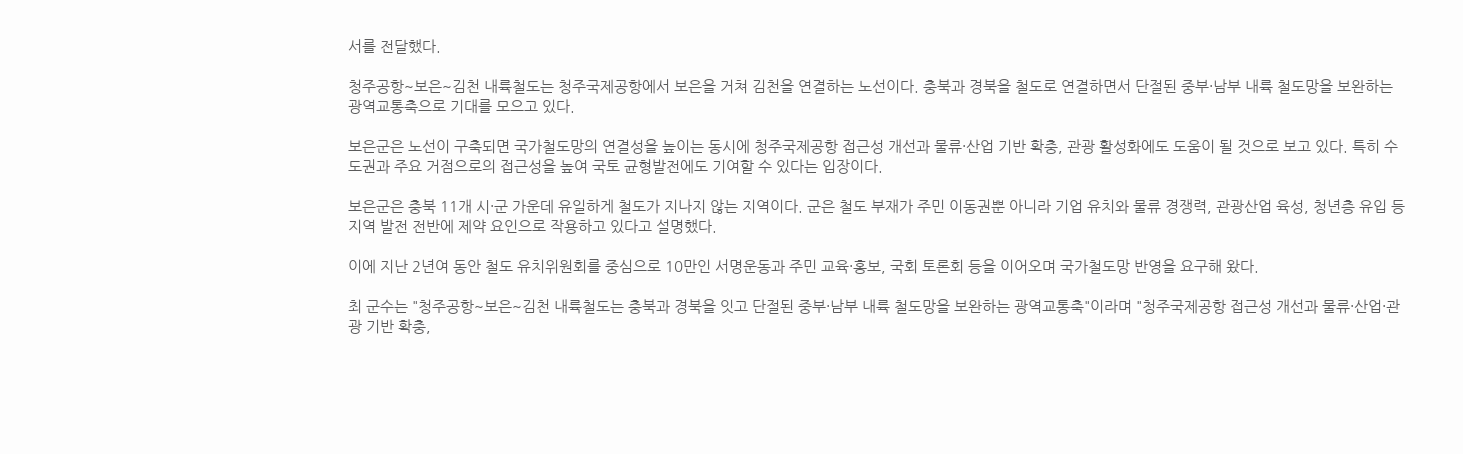서를 전달했다.

청주공항~보은~김천 내륙철도는 청주국제공항에서 보은을 거쳐 김천을 연결하는 노선이다. 충북과 경북을 철도로 연결하면서 단절된 중부·남부 내륙 철도망을 보완하는 광역교통축으로 기대를 모으고 있다.

보은군은 노선이 구축되면 국가철도망의 연결성을 높이는 동시에 청주국제공항 접근성 개선과 물류·산업 기반 확충, 관광 활성화에도 도움이 될 것으로 보고 있다. 특히 수도권과 주요 거점으로의 접근성을 높여 국토 균형발전에도 기여할 수 있다는 입장이다.

보은군은 충북 11개 시·군 가운데 유일하게 철도가 지나지 않는 지역이다. 군은 철도 부재가 주민 이동권뿐 아니라 기업 유치와 물류 경쟁력, 관광산업 육성, 청년층 유입 등 지역 발전 전반에 제약 요인으로 작용하고 있다고 설명했다.

이에 지난 2년여 동안 철도 유치위원회를 중심으로 10만인 서명운동과 주민 교육·홍보, 국회 토론회 등을 이어오며 국가철도망 반영을 요구해 왔다.

최 군수는 "청주공항~보은~김천 내륙철도는 충북과 경북을 잇고 단절된 중부·남부 내륙 철도망을 보완하는 광역교통축"이라며 "청주국제공항 접근성 개선과 물류·산업·관광 기반 확충,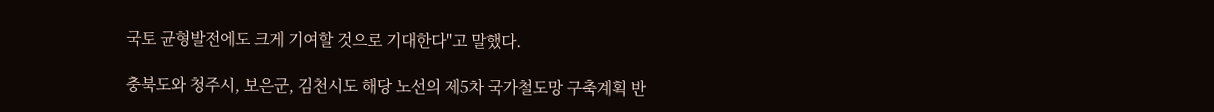국토 균형발전에도 크게 기여할 것으로 기대한다"고 말했다.

충북도와 청주시, 보은군, 김천시도 해당 노선의 제5차 국가철도망 구축계획 반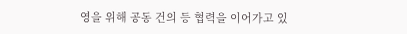영을 위해 공동 건의 등 협력을 이어가고 있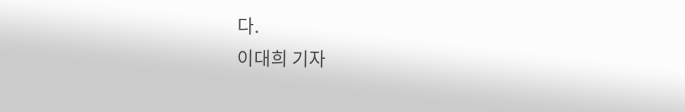다.
이대희 기자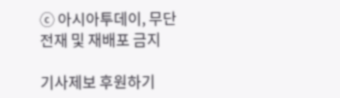ⓒ 아시아투데이, 무단전재 및 재배포 금지

기사제보 후원하기